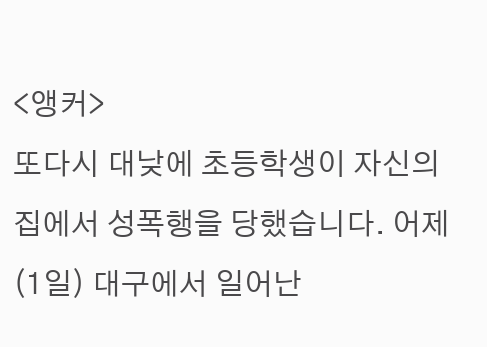<앵커>
또다시 대낮에 초등학생이 자신의 집에서 성폭행을 당했습니다. 어제(1일) 대구에서 일어난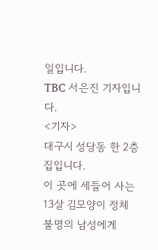일입니다.
TBC 서은진 기자입니다.
<기자>
대구시 성당동 한 2층 집입니다.
이 곳에 세들어 사는 13살 김모양이 정체 불명의 남성에게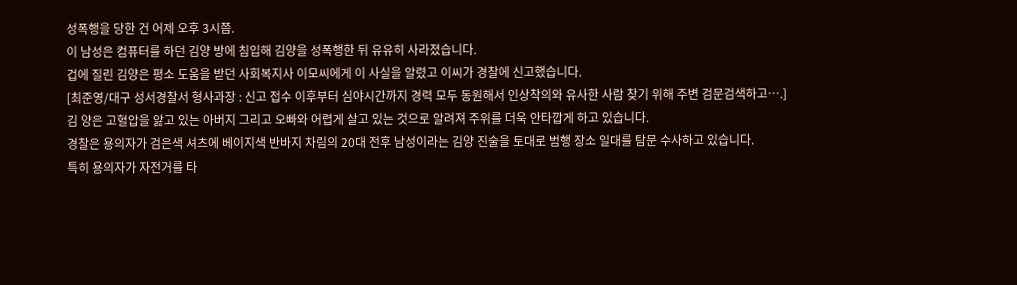성폭행을 당한 건 어제 오후 3시쯤.
이 남성은 컴퓨터를 하던 김양 방에 침입해 김양을 성폭행한 뒤 유유히 사라졌습니다.
겁에 질린 김양은 평소 도움을 받던 사회복지사 이모씨에게 이 사실을 알렸고 이씨가 경찰에 신고했습니다.
[최준영/대구 성서경찰서 형사과장 : 신고 접수 이후부터 심야시간까지 경력 모두 동원해서 인상착의와 유사한 사람 찾기 위해 주변 검문검색하고….]
김 양은 고혈압을 앓고 있는 아버지 그리고 오빠와 어렵게 살고 있는 것으로 알려져 주위를 더욱 안타깝게 하고 있습니다.
경찰은 용의자가 검은색 셔츠에 베이지색 반바지 차림의 20대 전후 남성이라는 김양 진술을 토대로 범행 장소 일대를 탐문 수사하고 있습니다.
특히 용의자가 자전거를 타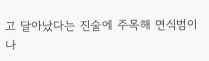고 달아났다는 진술에 주목해 면식범이나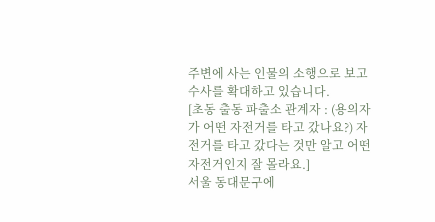주변에 사는 인물의 소행으로 보고 수사를 확대하고 있습니다.
[초동 출동 파출소 관계자 : (용의자가 어떤 자전거를 타고 갔나요?) 자전거를 타고 갔다는 것만 알고 어떤 자전거인지 잘 몰라요.]
서울 동대문구에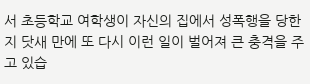서 초등학교 여학생이 자신의 집에서 성폭행을 당한 지 닷새 만에 또 다시 이런 일이 벌어져 큰 충격을 주고 있습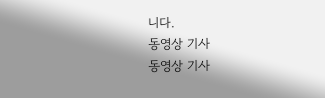니다.
동영상 기사
동영상 기사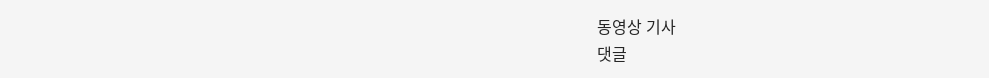동영상 기사
댓글